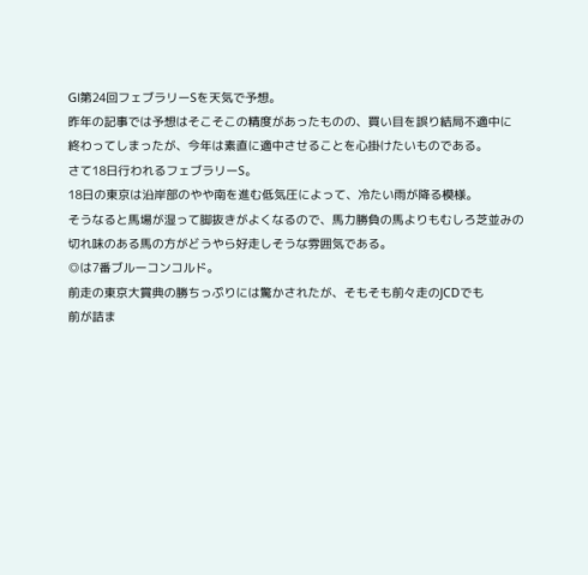GⅠ第24回フェブラリーSを天気で予想。
昨年の記事では予想はそこそこの精度があったものの、買い目を誤り結局不適中に
終わってしまったが、今年は素直に適中させることを心掛けたいものである。
さて18日行われるフェブラリーS。
18日の東京は沿岸部のやや南を進む低気圧によって、冷たい雨が降る模様。
そうなると馬場が湿って脚抜きがよくなるので、馬力勝負の馬よりもむしろ芝並みの
切れ味のある馬の方がどうやら好走しそうな雰囲気である。
◎は7番ブルーコンコルド。
前走の東京大賞典の勝ちっぷりには驚かされたが、そもそも前々走のJCDでも
前が詰ま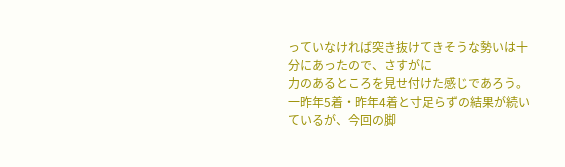っていなければ突き抜けてきそうな勢いは十分にあったので、さすがに
力のあるところを見せ付けた感じであろう。
一昨年5着・昨年4着と寸足らずの結果が続いているが、今回の脚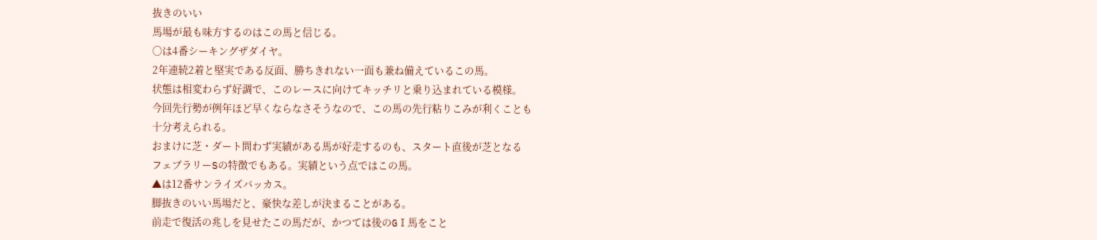抜きのいい
馬場が最も味方するのはこの馬と信じる。
○は4番シーキングザダイヤ。
2年連続2着と堅実である反面、勝ちきれない一面も兼ね備えているこの馬。
状態は相変わらず好調で、このレースに向けてキッチリと乗り込まれている模様。
今回先行勢が例年ほど早くならなさそうなので、この馬の先行粘りこみが利くことも
十分考えられる。
おまけに芝・ダート問わず実績がある馬が好走するのも、スタート直後が芝となる
フェブラリーSの特徴でもある。実績という点ではこの馬。
▲は12番サンライズバッカス。
脚抜きのいい馬場だと、豪快な差しが決まることがある。
前走で復活の兆しを見せたこの馬だが、かつては後のGⅠ馬をこと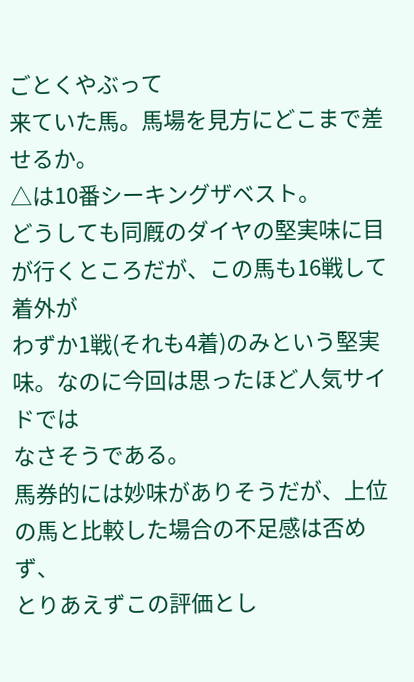ごとくやぶって
来ていた馬。馬場を見方にどこまで差せるか。
△は10番シーキングザベスト。
どうしても同厩のダイヤの堅実味に目が行くところだが、この馬も16戦して着外が
わずか1戦(それも4着)のみという堅実味。なのに今回は思ったほど人気サイドでは
なさそうである。
馬券的には妙味がありそうだが、上位の馬と比較した場合の不足感は否めず、
とりあえずこの評価とし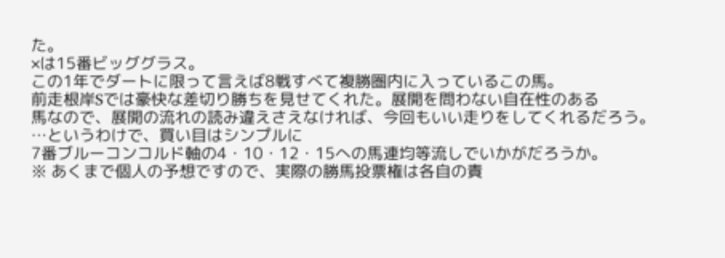た。
×は15番ビッググラス。
この1年でダートに限って言えば8戦すべて複勝圏内に入っているこの馬。
前走根岸Sでは豪快な差切り勝ちを見せてくれた。展開を問わない自在性のある
馬なので、展開の流れの読み違えさえなければ、今回もいい走りをしてくれるだろう。
…というわけで、買い目はシンプルに
7番ブルーコンコルド軸の4・10・12・15への馬連均等流しでいかがだろうか。
※ あくまで個人の予想ですので、実際の勝馬投票権は各自の責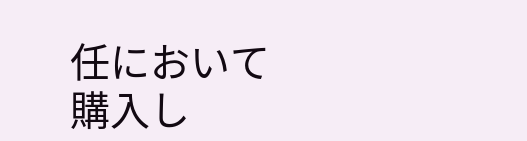任において
購入し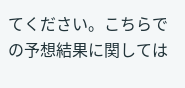てください。こちらでの予想結果に関しては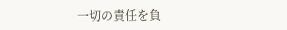一切の責任を負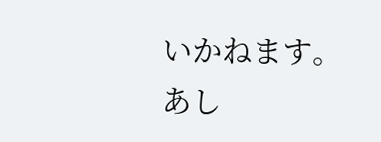いかねます。
あし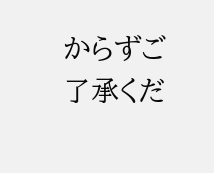からずご了承くだ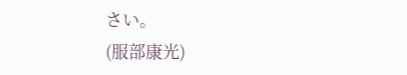さい。
(服部康光)